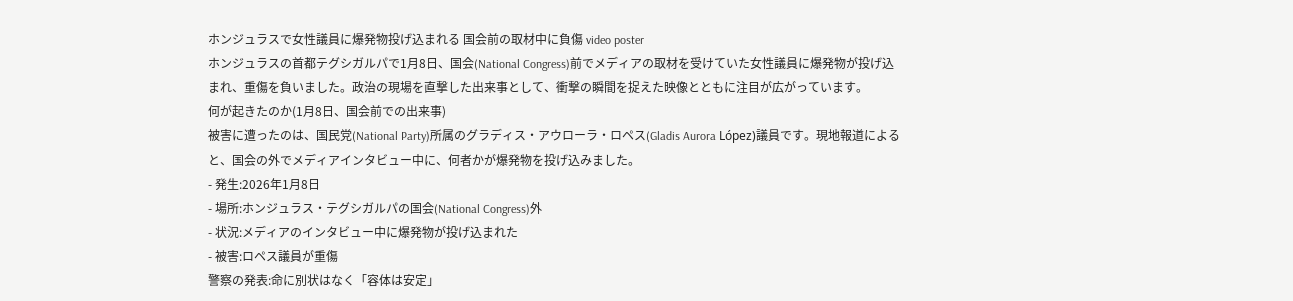ホンジュラスで女性議員に爆発物投げ込まれる 国会前の取材中に負傷 video poster
ホンジュラスの首都テグシガルパで1月8日、国会(National Congress)前でメディアの取材を受けていた女性議員に爆発物が投げ込まれ、重傷を負いました。政治の現場を直撃した出来事として、衝撃の瞬間を捉えた映像とともに注目が広がっています。
何が起きたのか(1月8日、国会前での出来事)
被害に遭ったのは、国民党(National Party)所属のグラディス・アウローラ・ロペス(Gladis Aurora López)議員です。現地報道によると、国会の外でメディアインタビュー中に、何者かが爆発物を投げ込みました。
- 発生:2026年1月8日
- 場所:ホンジュラス・テグシガルパの国会(National Congress)外
- 状況:メディアのインタビュー中に爆発物が投げ込まれた
- 被害:ロペス議員が重傷
警察の発表:命に別状はなく「容体は安定」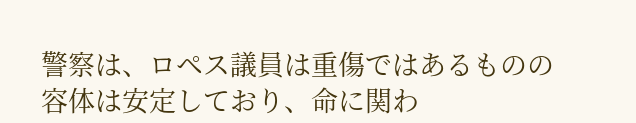警察は、ロペス議員は重傷ではあるものの容体は安定しており、命に関わ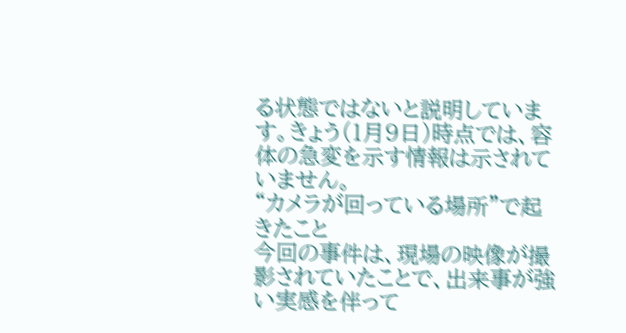る状態ではないと説明しています。きょう(1月9日)時点では、容体の急変を示す情報は示されていません。
“カメラが回っている場所”で起きたこと
今回の事件は、現場の映像が撮影されていたことで、出来事が強い実感を伴って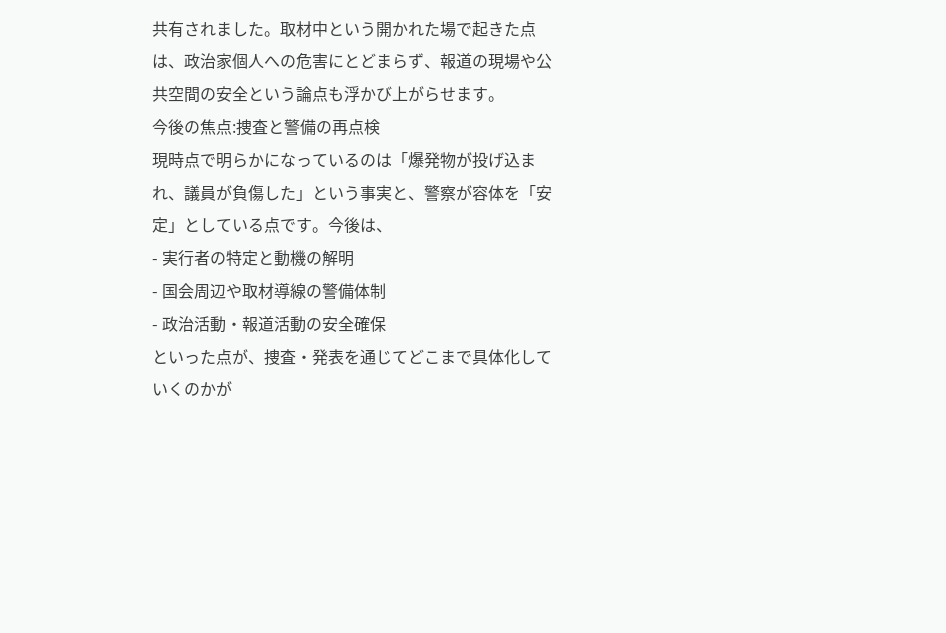共有されました。取材中という開かれた場で起きた点は、政治家個人への危害にとどまらず、報道の現場や公共空間の安全という論点も浮かび上がらせます。
今後の焦点:捜査と警備の再点検
現時点で明らかになっているのは「爆発物が投げ込まれ、議員が負傷した」という事実と、警察が容体を「安定」としている点です。今後は、
- 実行者の特定と動機の解明
- 国会周辺や取材導線の警備体制
- 政治活動・報道活動の安全確保
といった点が、捜査・発表を通じてどこまで具体化していくのかが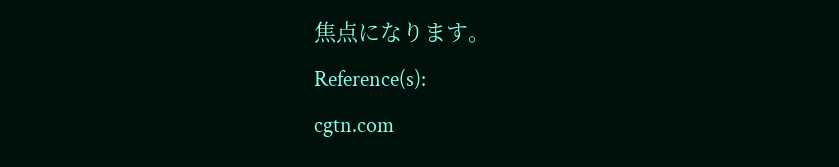焦点になります。
Reference(s):
cgtn.com